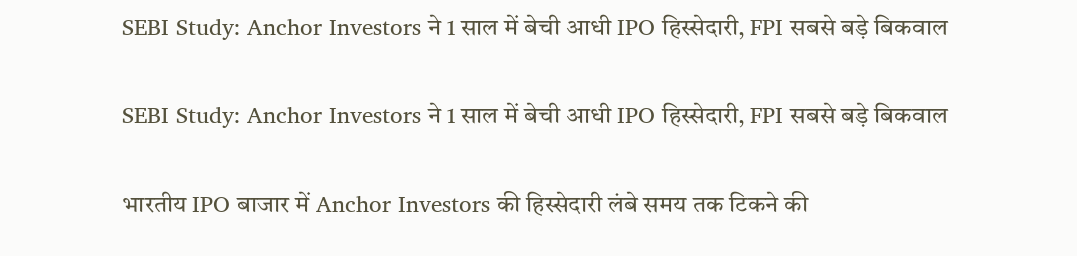SEBI Study: Anchor Investors ने 1 साल में बेची आधी IPO हिस्सेदारी, FPI सबसे बड़े बिकवाल

SEBI Study: Anchor Investors ने 1 साल में बेची आधी IPO हिस्सेदारी, FPI सबसे बड़े बिकवाल

भारतीय IPO बाजार में Anchor Investors की हिस्सेदारी लंबे समय तक टिकने की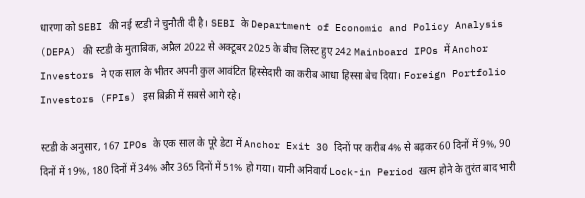धारणा को SEBI की नई स्टडी ने चुनौती दी है। SEBI के Department of Economic and Policy Analysis (DEPA) की स्टडी के मुताबिक, अप्रैल 2022 से अक्टूबर 2025 के बीच लिस्ट हुए 242 Mainboard IPOs में Anchor Investors ने एक साल के भीतर अपनी कुल आवंटित हिस्सेदारी का करीब आधा हिस्सा बेच दिया। Foreign Portfolio Investors (FPIs) इस बिक्री में सबसे आगे रहे।

स्टडी के अनुसार, 167 IPOs के एक साल के पूरे डेटा में Anchor Exit 30 दिनों पर करीब 4% से बढ़कर 60 दिनों में 9%, 90 दिनों में 19%, 180 दिनों में 34% और 365 दिनों में 51% हो गया। यानी अनिवार्य Lock-in Period खत्म होने के तुरंत बाद भारी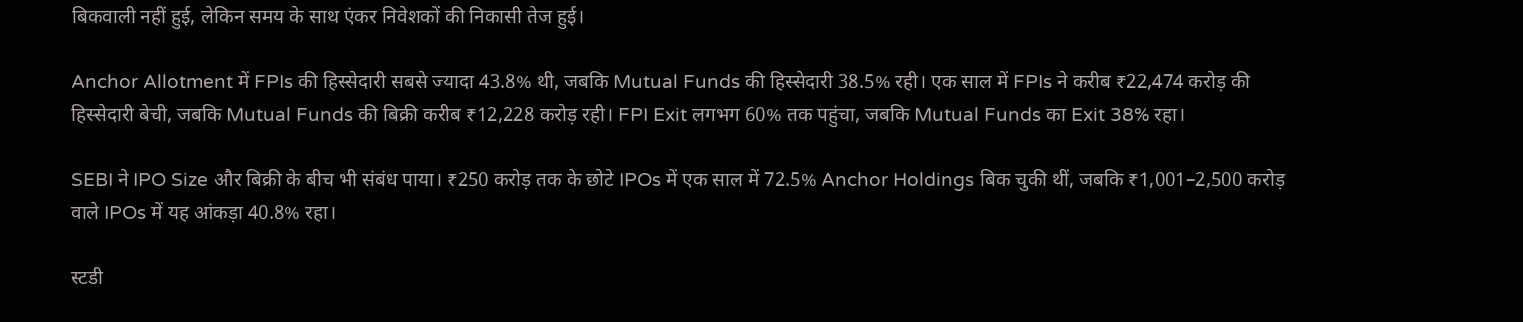बिकवाली नहीं हुई, लेकिन समय के साथ एंकर निवेशकों की निकासी तेज हुई।

Anchor Allotment में FPIs की हिस्सेदारी सबसे ज्यादा 43.8% थी, जबकि Mutual Funds की हिस्सेदारी 38.5% रही। एक साल में FPIs ने करीब ₹22,474 करोड़ की हिस्सेदारी बेची, जबकि Mutual Funds की बिक्री करीब ₹12,228 करोड़ रही। FPI Exit लगभग 60% तक पहुंचा, जबकि Mutual Funds का Exit 38% रहा।

SEBI ने IPO Size और बिक्री के बीच भी संबंध पाया। ₹250 करोड़ तक के छोटे IPOs में एक साल में 72.5% Anchor Holdings बिक चुकी थीं, जबकि ₹1,001–2,500 करोड़ वाले IPOs में यह आंकड़ा 40.8% रहा।

स्टडी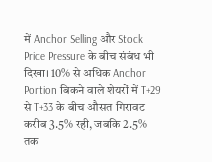में Anchor Selling और Stock Price Pressure के बीच संबंध भी दिखा। 10% से अधिक Anchor Portion बिकने वाले शेयरों में T+29 से T+33 के बीच औसत गिरावट करीब 3.5% रही, जबकि 2.5% तक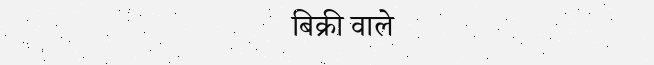बिक्री वाले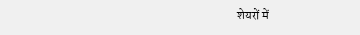शेयरों में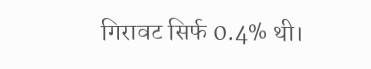गिरावट सिर्फ 0.4% थी।